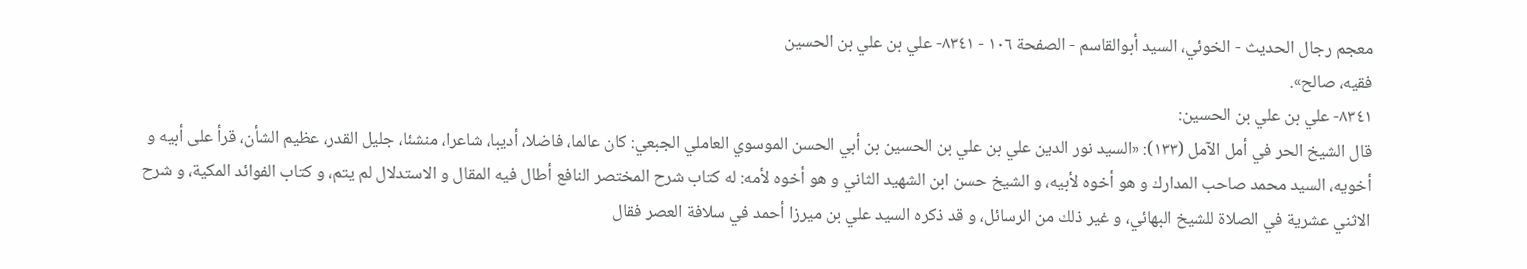معجم رجال الحديث - الخوئي، السيد أبوالقاسم - الصفحة ١٠٦ - ٨٣٤١- علي بن علي بن الحسين
فقيه، صالح».
٨٣٤١- علي بن علي بن الحسين:
قال الشيخ الحر في أمل الآمل (١٣٣): «السيد نور الدين علي بن علي بن الحسين بن أبي الحسن الموسوي العاملي الجبعي: كان عالما، فاضلا، أديبا، شاعرا، منشئا، جليل القدر، عظيم الشأن، قرأ على أبيه و أخويه، السيد محمد صاحب المدارك و هو أخوه لأبيه، و الشيخ حسن ابن الشهيد الثاني و هو أخوه لأمه: له كتاب شرح المختصر النافع أطال فيه المقال و الاستدلال لم يتم، و كتاب الفوائد المكية، و شرح الاثني عشرية في الصلاة للشيخ البهائي، و غير ذلك من الرسائل، و قد ذكره السيد علي بن ميرزا أحمد في سلافة العصر فقال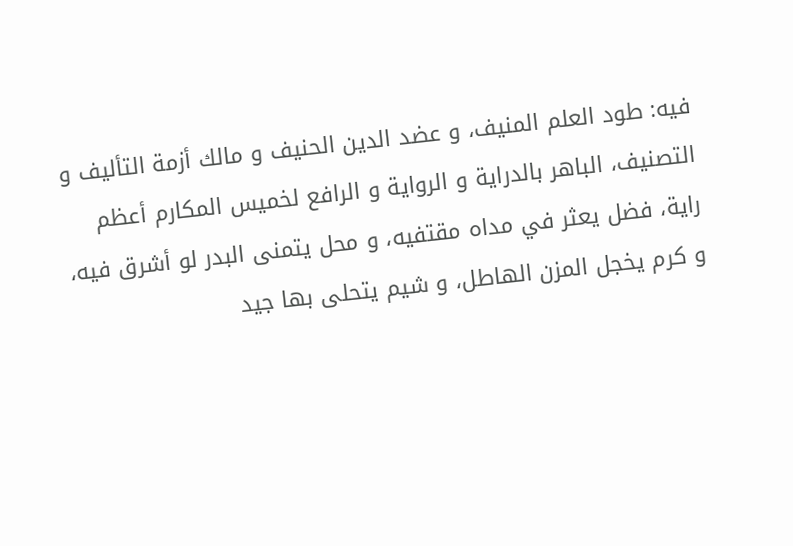فيه: طود العلم المنيف، و عضد الدين الحنيف و مالك أزمة التأليف و التصنيف، الباهر بالدراية و الرواية و الرافع لخميس المكارم أعظم راية، فضل يعثر في مداه مقتفيه، و محل يتمنى البدر لو أشرق فيه، و كرم يخجل المزن الهاطل، و شيم يتحلى بها جيد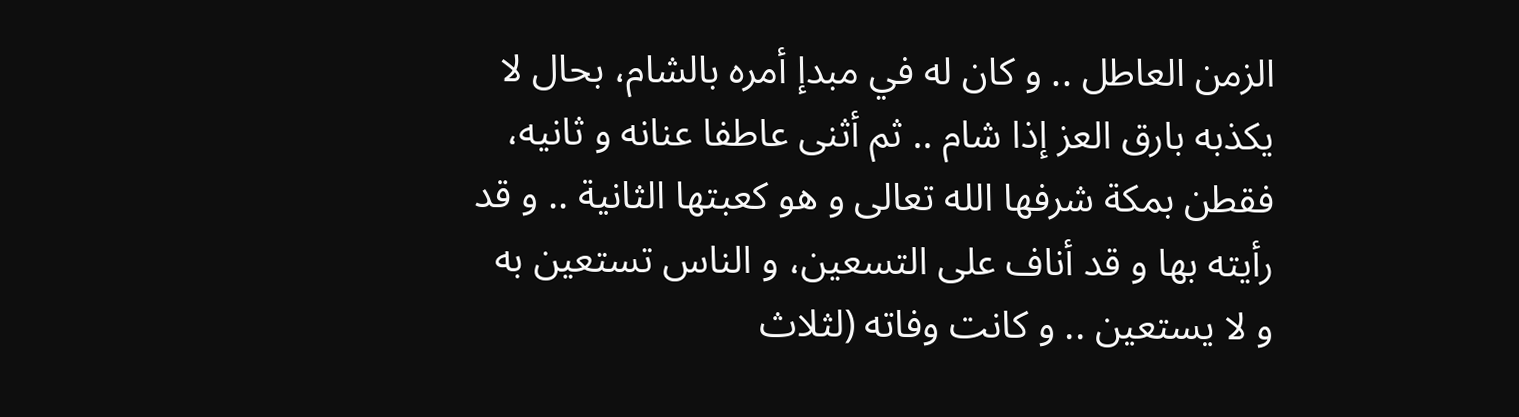الزمن العاطل .. و كان له في مبدإ أمره بالشام، بحال لا يكذبه بارق العز إذا شام .. ثم أثنى عاطفا عنانه و ثانيه، فقطن بمكة شرفها الله تعالى و هو كعبتها الثانية .. و قد رأيته بها و قد أناف على التسعين، و الناس تستعين به و لا يستعين .. و كانت وفاته (لثلاث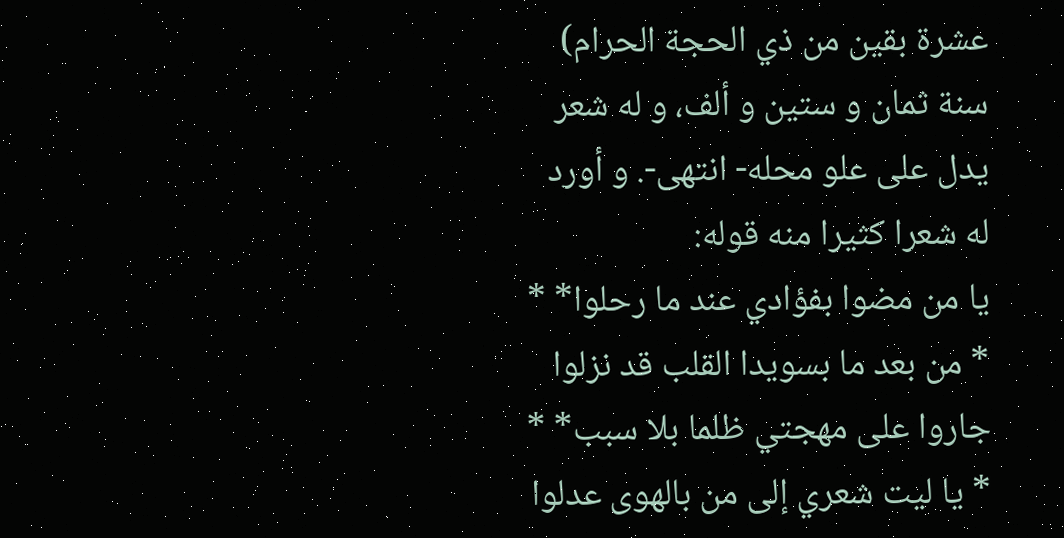عشرة بقين من ذي الحجة الحرام) سنة ثمان و ستين و ألف، و له شعر يدل على علو محله- انتهى-. و أورد له شعرا كثيرا منه قوله:
يا من مضوا بفؤادي عند ما رحلوا* * * من بعد ما بسويدا القلب قد نزلوا
جاروا على مهجتي ظلما بلا سبب* * * يا ليت شعري إلى من بالهوى عدلوا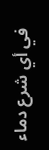في أي شرع دماء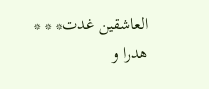العاشقين غدت* * * هدرا و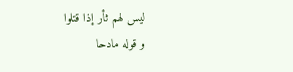ليس لهم ثأر إذا قتلوا
و قوله مادحا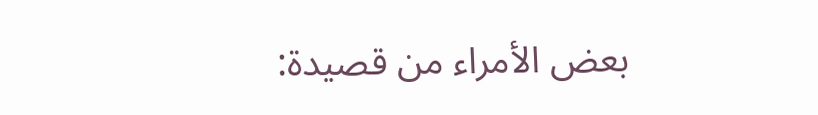بعض الأمراء من قصيدة: